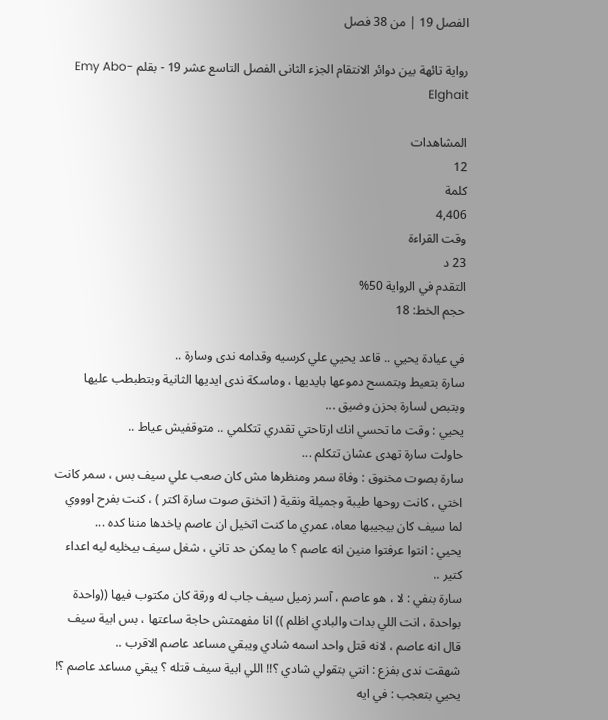الفصل 19 | من 38 فصل

رواية تائهة بين دوائر الانتقام الجزء الثانى الفصل التاسع عشر 19 - بقلم Emy Abo-Elghait

المشاهدات
12
كلمة
4,406
وقت القراءة
23 د
التقدم في الرواية 50%
حجم الخط: 18

في عيادة يحيي .. قاعد يحيي علي كرسيه وقدامه ندى وسارة ..
سارة بتعيط وبتمسح دموعها بايديها ، وماسكة ندى ايديها الثانية وبتطبطب عليها وبتبص لسارة بحزن وضيق ...
يحيي : وقت ما تحسي انك ارتاحتي تقدري تتكلمي .. متوقفيش عياط ..
حاولت سارة تهدى عشان تتكلم ...
سارة بصوت مخنوق : وفاة سمر ومنظرها مش كان صعب علي سيف بس ، سمر كانت اختي ، كانت روحها طيبة وجميلة ونقية ( اتخنق صوت سارة اكتر ) ، كنت بفرح اوووي لما سيف كان بيجيبها معاه، عمري ما كنت اتخيل ان عاصم ياخدها مننا كده ...
يحيي : انتوا عرفتوا منين انه عاصم ؟ ما يمكن حد تاني ، شغل سيف بيخليه ليه اعداء كتير ..
سارة بنفي : لا ، هو عاصم ، آسر زميل سيف جاب له ورقة كان مكتوب فيها ((واحدة بواحدة ، انت اللي بدات والبادي اظلم )) انا مفهمتش حاجة ساعتها ، بس ابية سيف قال انه عاصم ، لانه قتل واحد اسمه شادي ويبقي مساعد عاصم الاقرب ..
شهقت ندى بفزع : انتي بتقولي شادي ؟!! اللي ابية سيف قتله ؟ يبقي مساعد عاصم ؟!
يحيي بتعجب : في ايه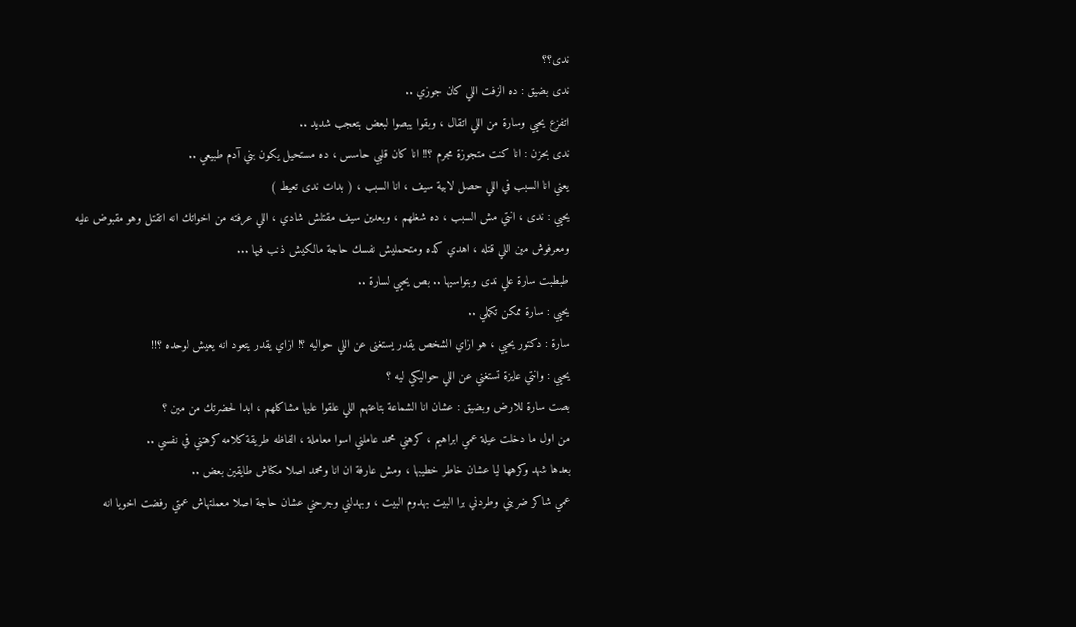ندى؟؟
ندى بضيق : ده الزفت اللي كان جوزي ..
اتفزع يحيي وسارة من اللي اتقال ، وبقوا يبصوا لبعض بتعجب شديد ..
ندى بحزن : انا كنت متجوزة مجرم ؟!! انا كان قلبي حاسس ، ده مستحيل يكون بني آدم طبيعي ..
يعني انا السبب في اللي حصل لابية سيف ، انا السبب ، ( بدات ندى تعيط )
يحيي : ندى ، انتي مش السبب ، ده شغلهم ، وبعدين سيف مقتلش شادي ، اللي عرفته من اخواتك انه اتقتل وهو مقبوض عليه ومعرفوش مين اللي قتله ، اهدي كده ومتحمليش نفسك حاجة مالكيش ذنب فيها ...
طبطبت سارة علي ندى وبتواسيها .. بص يحيي لسارة ..
يحيي : سارة ممكن تكملي ..
سارة : دكتور يحيي ، هو ازاي الشخص يقدر يستغنى عن اللي حواليه ؟! ازاي يقدر يتعود انه يعيش لوحده ؟!!
يحيي : وانتي عايزة تستغني عن اللي حواليكي ليه ؟
بصت سارة للارض وبضيق : عشان انا الشماعة بتاعتهم اللي علقوا عليها مشاكلهم ، ابدا لحضرتك من مين ؟
من اول ما دخلت عيلة عمي ابراهيم ، كرهني محمد عاملني اسوا معاملة ، الفاظه طريقة كلامه كرهتني في نفسي ..
بعدها شهد وكرهها ليا عشان خاطر خطيبها ، ومش عارفة ان انا ومحمد اصلا مكناش طايقين بعض ..
عمي شاكر ضربني وطردني برا البيت بهدوم البيت ، وبهدلني وجرحني عشان حاجة اصلا معملتهاش عمتي رفضت اخويا انه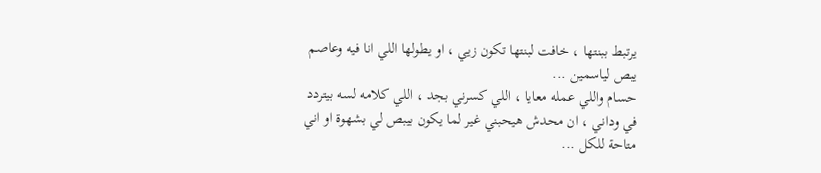يرتبط ببنتها ، خافت لبنتها تكون زيي ، او يطولها اللي انا فيه وعاصم يبص لياسمين ...
حسام واللي عمله معايا ، اللي كسرني بجد ، اللي كلامه لسه بيتردد في وداني ، ان محدش هيحبني غير لما يكون بيبص لي بشهوة او اني متاحة للكل ...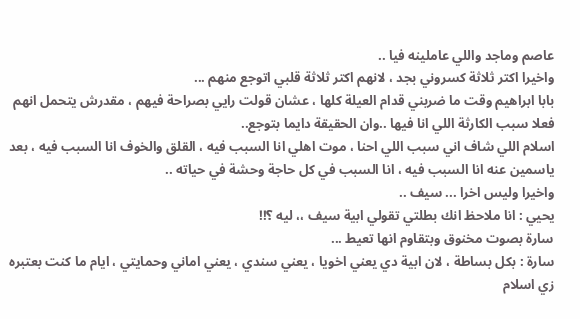عاصم وماجد واللي عاملينه فيا ..
واخيرا اكتر ثلاثة كسروني بجد ، لانهم اكتر ثلاثة قلبي اتوجع منهم ...
بابا ابراهيم وقت ما ضربني قدام العيلة كلها ، عشان قولت رايي بصراحة فيهم ، مقدرش يتحمل انهم فعلا سبب الكارثة اللي انا فيها ..وان الحقيقة دايما بتوجع..
اسلام اللي شاف اني سبب اللي احنا ، موت اهلي انا السبب فيه ، القلق والخوف انا السبب فيه ، بعد ياسمين عنه انا السبب فيه ، انا السبب في كل حاجة وحشة في حياته ..
واخيرا وليس اخرا ... سيف ..
يحيي : انا ملاحظ انك بطلتي تقولي ابية سيف ،، ليه ؟!!
سارة بصوت مخنوق وبتقاوم انها تعيط ...
سارة : بكل بساطة ، لان ابية دي يعني اخويا ، يعني سندي ، يعني اماني وحمايتي ، ايام ما كنت بعتبره زي اسلام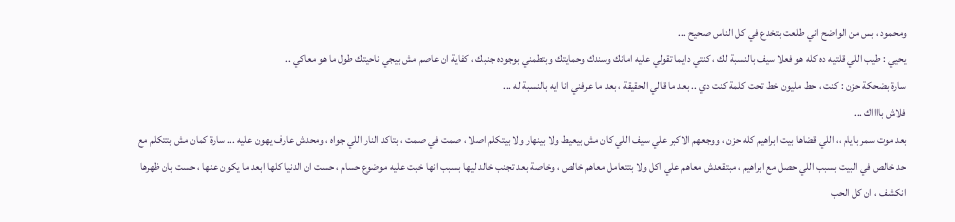ومحمود ، بس من الواضح اني طلعت بتخدع في كل الناس صحيح ...
يحيي : طيب اللي قلتيه ده كله هو فعلا سيف بالنسبة لك ، كنتي دايما تقولي عليه امانك وسندك وحمايتك وبتطمني بوجوده جنبك ، كفاية ان عاصم مش بيجي ناحيتك طول ما هو معاكي ..
سارة بضحكة حزن : كنت ، حط مليون خط تحت كلمة كنت دي .. بعد ما قالي الحقيقة ، بعد ما عرفني انا ايه بالنسبة له ...
فلاش بااااك ...
بعد موت سمر بايام ،، اللي قضاها بيت ابراهيم كله حزن ، ووجعهم الاكبر علي سيف اللي كان مش بيعيط ولا بينهار ولا بيتكلم اصلا ، صمت في صمت ، بتاكد النار اللي جواه ، ومحدش عارف يهون عليه ... سارة كمان مش بتتكلم مع حد خالص في البيت بسبب اللي حصل مع ابراهيم ، مبتقعدش معاهم علي اكل ولا بتتعامل معاهم خالص ، وخاصة بعد تجنب خالد ليها بسبب انها خبت عليه موضوع حسام ، حست ان الدنيا كلها ابعد ما يكون عنها ، حست بان ظهرها انكشف ، ان كل الحب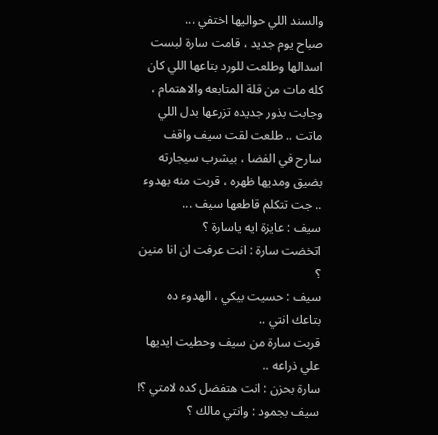والسند اللي حواليها اختفي ...
صباح يوم جديد ، قامت سارة لبست اسدالها وطلعت للورد بتاعها اللي كان كله مات من قلة المتابعه والاهتمام ، وجابت بذور جديده تزرعها بدل اللي ماتت .. طلعت لقت سيف واقف سارح في الفضا ، بيشرب سيجارته بضيق ومديها ظهره ، قربت منه بهدوء .. جت تتكلم قاطعها سيف ...
سيف : عايزة ايه ياسارة ؟
اتخضت سارة : انت عرفت ان انا منين ؟
سيف : حسيت بيكي ، الهدوء ده بتاعك انتي ..
قربت سارة من سيف وحطيت ايديها علي ذراعه ..
سارة بحزن : انت هتفضل كده لامتي ؟!
سيف بجمود : وانتي مالك ؟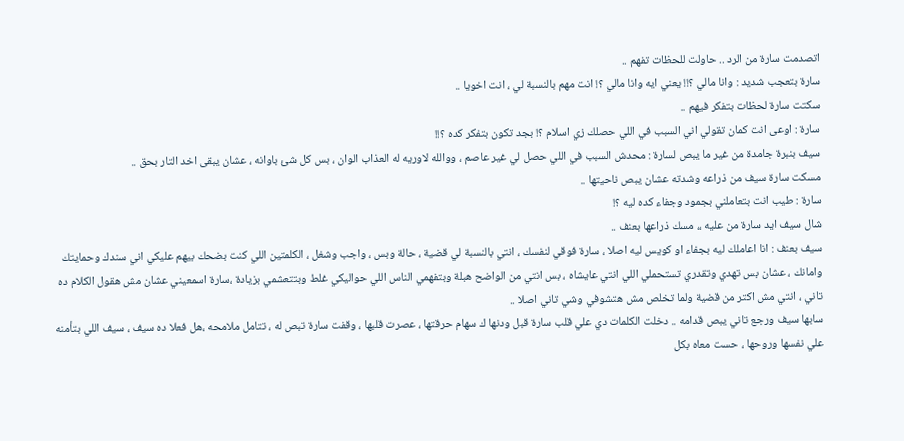اتصدمت سارة من الرد .. حاولت للحظات تفهم ..
سارة بتعجب شديد : وانا مالي ؟!! يعني ايه وانا مالي ؟! انت مهم بالنسبة لي ، انت اخويا ..
سكتت سارة لحظات بتفكر فيهم ..
سارة : اوعى انت كمان تقولي اني السبب في اللي حصلك زي اسلام ؟! بجد تكون بتفكر كده ؟!!
سيف بنبرة جامدة من غير ما يبص لسارة : محدش السبب في اللي حصل لي غير عاصم ، ووالله لاوريه له العذاب الوان ، بس كل شئ باوانه ، عشان يبقى اخد التار بحق ..
مسكت سارة سيف من ذراعه وشدته عشان يبص ناحيتها ..
سارة : طيب انت بتعاملني بجمود وجفاء كده ليه ؟!
شال سيف ايد سارة من عليه ،، مسك ذراعها بعنف ..
سيف بعنف : انا اعاملك ليه بجفاء او كويس ليه اصلا ، سارة فوقي لنفسك ، انتي بالنسبة لي قضية ، حالة وبس ، واجب وشغل ، الكلمتين اللي كنت بضحك بيهم عليكي اني سندك وحمايتك وامانك ، عشان بس تهدي وتقدري تستحملي اللي انتي عايشاه ، بس انتي من الواضح هبلة وبتفهمي الناس اللي حواليكي غلط وبتتعشمي بزيادة ،سارة اسمعيني عشان مش هقول الكلام ده تاني ، انتي مش اكتر من قضية ولما تخلص مش هتشوفي وشي تاني اصلا ..
سابها سيف ورجع تاني يبص قدامه .. دخلت الكلمات دي علي قلب سارة قبل ودنها ك سهام حرقتها ، عصرت قلبها ، وقفت سارة تبص له ، تتامل ملامحه ،هل فعلا ده سيف ، سيف اللي بتأمنه علي نفسها وروحها ، حست معاه بكل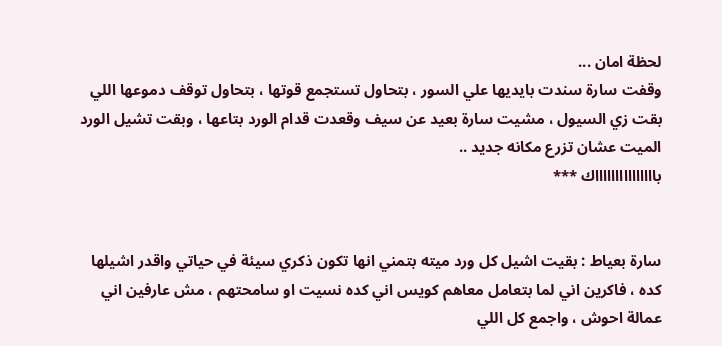لحظة امان ...
وقفت سارة سندت بايديها علي السور ، بتحاول تستجمع قوتها ، بتحاول توقف دموعها اللي بقت زي السيول ، مشيت سارة بعيد عن سيف وقعدت قدام الورد بتاعها ، وبقت تشيل الورد الميت عشان تزرع مكانه جديد ..
باااااااااااااااك ***


سارة بعياط : بقيت اشيل كل ورد ميته بتمني انها تكون ذكري سيئة في حياتي واقدر اشيلها كده ، فاكرين اني لما بتعامل معاهم كويس اني كده نسيت او سامحتهم ، مش عارفين اني عمالة احوش ، واجمع كل اللي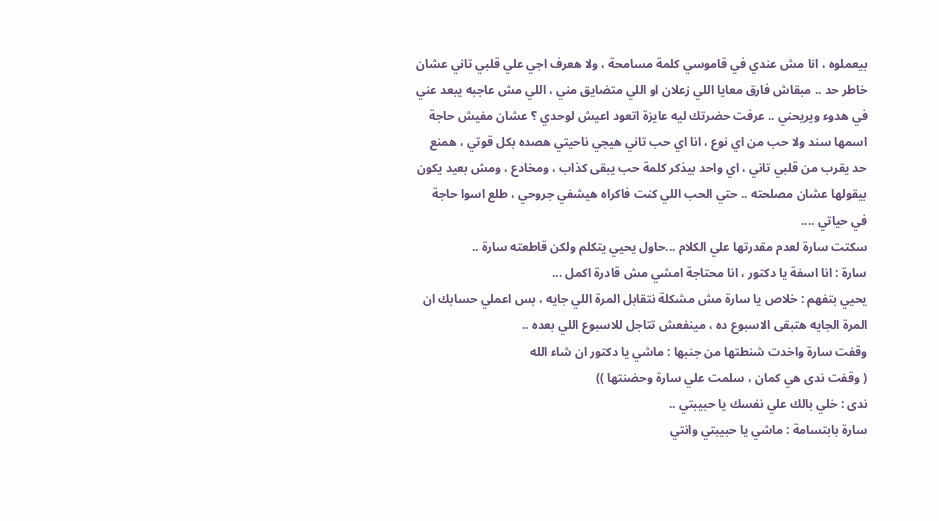بيعملوه ، انا مش عندي في قاموسي كلمة مسامحة ، ولا هعرف اجي علي قلبي تاني عشان خاطر حد .. مبقاش فارق معايا اللي زعلان او اللي متضايق مني ، اللي مش عاجبه يبعد عني في هدوء ويريحني .. عرفت حضرتك ليه عايزة اتعود اعيش لوحدي ؟ عشان مفيش حاجة اسمها سند ولا حب من اي نوع ، انا اي حب تاني هيجي ناحيتي هصده بكل قوتي ، همنع حد يقرب من قلبي تاني ، اي واحد بيذكر كلمة حب يبقى كذاب ، ومخادع ، ومش بعيد يكون بيقولها عشان مصلحته .. حتي الحب اللي كنت فاكراه هيشفي جروحي ، طلع اسوا حاجة في حياتي ....
سكتت سارة لعدم مقدرتها علي الكلام ...حاول يحيي يتكلم ولكن قاطعته سارة ..
سارة : انا اسفة يا دكتور ، انا محتاجة امشي مش قادرة اكمل ...
يحيي بتفهم : خلاص يا سارة مش مشكلة نتقابل المرة اللي جايه ، بس اعملي حسابك ان المرة الجايه هتبقى الاسبوع ده ، مينفعش تتاجل للاسبوع اللي بعده ..
وقفت سارة واخدت شنطتها من جنبها : ماشي يا دكتور ان شاء الله
( وقفت ندى هي كمان ، سلمت علي سارة وحضنتها ))
ندى : خلي بالك علي نفسك يا حبيبتي ..
سارة بابتسامة : ماشي يا حبيبتي وانتي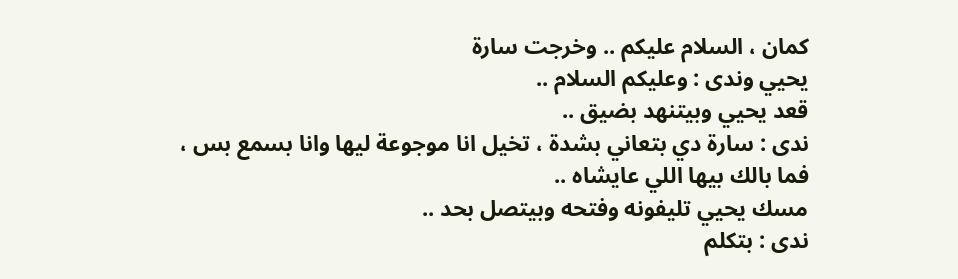كمان ، السلام عليكم .. وخرجت سارة
يحيي وندى : وعليكم السلام ..
قعد يحيي وبيتنهد بضيق ..
ندى : سارة دي بتعاني بشدة ، تخيل انا موجوعة ليها وانا بسمع بس ، فما بالك بيها اللي عايشاه ..
مسك يحيي تليفونه وفتحه وبيتصل بحد ..
ندى : بتكلم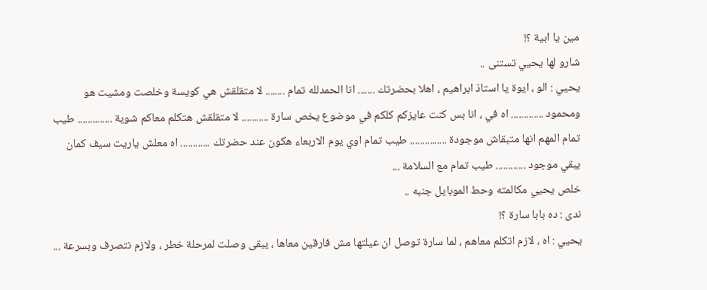مين يا ابية ؟!
شارو لها يحيي تستنى ..
يحيي : الو ، ايوة يا استاذ ابراهيم ، اهلا بحضرتك ....... انا الحمدلله تمام ........ لا متقلقش هي كويسة وخلصت ومشيت هو ومحمود ............. اه في ، انا بس كنت عايزكم كلكم في موضوع يخص سارة ........... لا متقلقش هتكلم معاكم شوية .............. طيب تمام المهم انها متبقاش موجودة ............... طيب تمام اوي يوم الاربعاء هكون عند حضرتك ............ اه معلش ياريت سيف كمان يبقي موجود ............ طيب تمام مع السلامة ...
خلص يحيي مكالمته وحط الموبايل جنبه ..
ندى : ده بابا سارة ؟!
يحيي : اه ، لازم اتكلم معاهم ، لما سارة توصل ان عيلتها مش فارقين معاها ، يبقى وصلت لمرحلة خطر ، ولازم نتصرف وبسرعة ...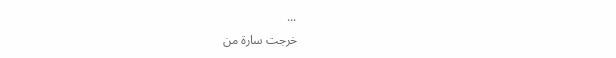...
خرجت سارة من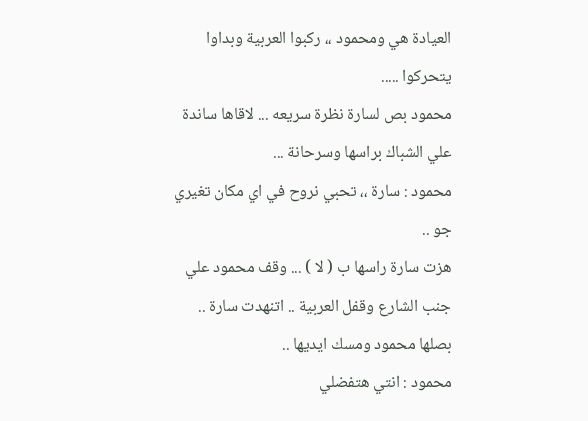العيادة هي ومحمود ،، ركبوا العربية وبداوا يتحركوا .....
محمود بص لسارة نظرة سريعه ... لاقاها ساندة علي الشباك براسها وسرحانة ...
محمود : سارة ،، تحبي نروح في اي مكان تغيري جو ..
هزت سارة راسها ب ( لا ) ... وقف محمود علي جنب الشارع وقفل العربية .. اتنهدت سارة .. بصلها محمود ومسك ايديها ..
محمود : انتي هتفضلي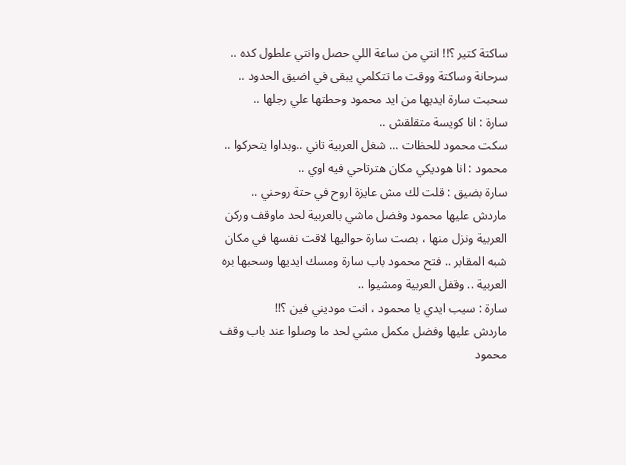ساكتة كتير ؟!! انتي من ساعة اللي حصل وانتي علطول كده .. سرحانة وساكتة ووقت ما تتكلمي يبقى في اضيق الحدود ..
سحبت سارة ايديها من ايد محمود وحطتها علي رجلها ..
سارة : انا كويسة متقلقش ..
سكت محمود للحظات ... شغل العربية تاني ..وبداوا يتحركوا ..
محمود : انا هوديكي مكان هترتاحي فيه اوي ..
سارة بضيق : قلت لك مش عايزة اروح في حتة روحني ..
ماردش عليها محمود وفضل ماشي بالعربية لحد ماوقف وركن العربية ونزل منها ، بصت سارة حواليها لاقت نفسها في مكان شبه المقابر .. فتح محمود باب سارة ومسك ايديها وسحبها بره العربية .. وقفل العربية ومشيوا ..
سارة : سيب ايدي يا محمود ، انت موديني فين ؟!!
ماردش عليها وفضل مكمل مشي لحد ما وصلوا عند باب وقف محمود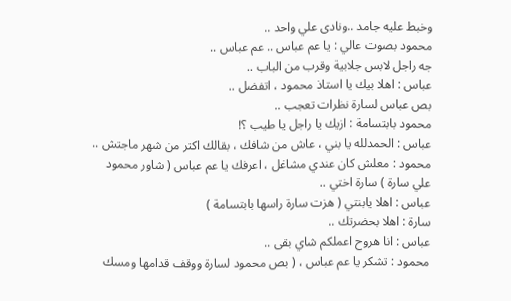وخبط عليه جامد ..ونادى علي واحد ..
محمود بصوت عالي : يا عم عباس .. عم عباس ..
جه راجل لابس جلابية وقرب من الباب ..
عباس : اهلا بيك يا استاذ محمود ، اتفضل ..
بص عباس لسارة نظرات تعجب ..
محمود بابتسامة : ازيك يا راجل يا طيب ؟!
عباس : الحمدلله يا بني ، عاش من شافك ، بقالك اكتر من شهر ماجتش ..
محمود : معلش كان عندي مشاغل ، اعرفك يا عم عباس ( شاور محمود علي سارة ) سارة اختي ..
عباس : اهلا يابنتي ( هزت سارة راسها بابتسامة )
سارة : اهلا بحضرتك ..
عباس : انا هروح اعملكم شاي بقى ..
محمود : تشكر يا عم عباس ، ( بص محمود لسارة ووقف قدامها ومسك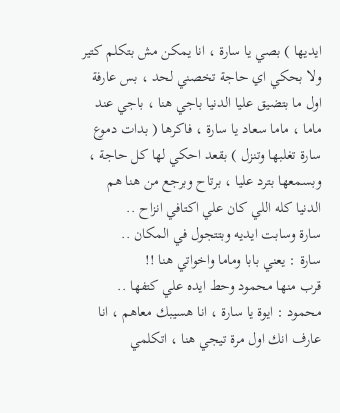ايديها ) بصي يا سارة ، انا يمكن مش بتكلم كتير ولا بحكي اي حاجة تخصني لحد ، بس عارفة اول ما بتضيق عليا الدنيا باجي هنا ، باجي عند ماما ، ماما سعاد يا سارة ، فاكرها ( بدات دموع سارة تغلبها وتنزل ) بقعد احكي لها كل حاجة ، وبسمعها بترد عليا ، برتاح وبرجع من هنا هم الدنيا كله اللي كان علي اكتافي انزاح ..
سارة وسابت ايديه وبتتجول في المكان ..
سارة : يعني بابا وماما واخواتي هنا !!
قرب منها محمود وحط ايده علي كتفها ..
محمود : ايوة يا سارة ، انا هسيبك معاهم ، انا عارف انك اول مرة تيجي هنا ، اتكلمي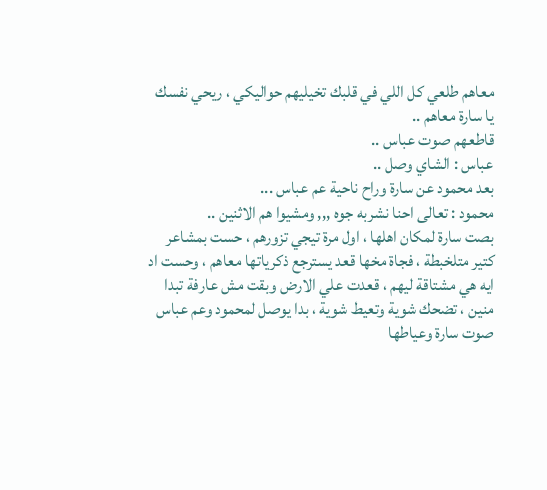معاهم طلعي كل اللي في قلبك تخيليهم حواليكي ، ريحي نفسك يا سارة معاهم ..
قاطعهم صوت عباس ..
عباس : الشاي وصل ..
بعد محمود عن سارة وراح ناحية عم عباس ...
محمود : تعالى احنا نشربه جوه ,,, ومشيوا هم الاثنين ..
بصت سارة لمكان اهلها ، اول مرة تيجي تزورهم ، حست بمشاعر كتير متلخبطة ، فجاة مخها قعد يسترجع ذكرياتها معاهم ، وحست اد ايه هي مشتاقة ليهم ، قعدت علي الارض وبقت مش عارفة تبدا منين ، تضحك شوية وتعيط شوية ، بدا يوصل لمحمود وعم عباس صوت سارة وعياطها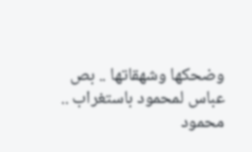وضحكها وشهقاتها .. بص عباس لمحمود باستغراب ..
محمود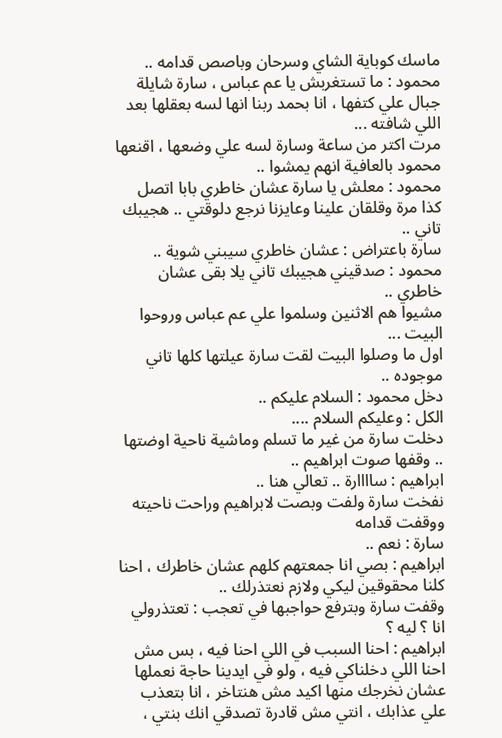ماسك كوباية الشاي وسرحان وباصص قدامه ..
محمود : ما تستغربش يا عم عباس ، سارة شايلة جبال علي كتفها ، انا بحمد ربنا انها لسه بعقلها بعد اللي شافته ...
مرت اكتر من ساعة وسارة لسه علي وضعها ، اقنعها محمود بالعافية انهم يمشوا ..
محمود : معلش يا سارة عشان خاطري بابا اتصل كذا مرة وقلقان علينا وعايزنا نرجع دلوقتي .. هجيبك تاني ..
سارة باعتراض : عشان خاطري سيبني شوية ..
محمود : صدقيني هجيبك تاني يلا بقى عشان خاطري ..
مشيوا هم الاثنين وسلموا علي عم عباس وروحوا البيت ...
اول ما وصلوا البيت لقت سارة عيلتها كلها تاني موجوده ..
دخل محمود : السلام عليكم ..
الكل : وعليكم السلام ....
دخلت سارة من غير ما تسلم وماشية ناحية اوضتها .. وقفها صوت ابراهيم ..
ابراهيم : ساااارة .. تعالي هنا ..
نفخت سارة ولفت وبصت لابراهيم وراحت ناحيته ووقفت قدامه
سارة : نعم ..
ابراهيم : بصي انا جمعتهم كلهم عشان خاطرك ، احنا كلنا محقوقين ليكي ولازم نعتذرلك ..
وقفت سارة وبترفع حواجبها في تعجب : تعتذرولي انا ؟ ليه ؟
ابراهيم : احنا السبب في اللي احنا فيه ، بس مش احنا اللي دخلناكي فيه ، ولو في ايدينا حاجة نعملها عشان نخرجك منها اكيد مش هنتاخر ، انا بتعذب علي عذابك ، انتي مش قادرة تصدقي انك بنتي ،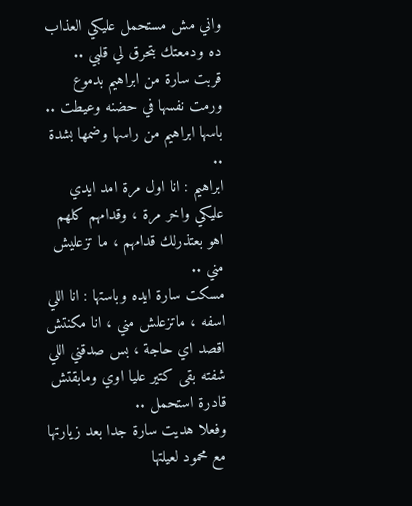واني مش مستحمل عليكي العذاب ده ودمعتك بتحرق لي قلبي ..
قربت سارة من ابراهيم بدموع ورمت نفسها في حضنه وعيطت .. باسها ابراهيم من راسها وضمها بشدة ..
ابراهيم : انا اول مرة امد ايدي عليكي واخر مرة ، وقدامهم كلهم اهو بعتذرلك قدامهم ، ما تزعليش مني ..
مسكت سارة ايده وباستها : انا اللي اسفه ، ماتزعلش مني ، انا مكنتش اقصد اي حاجة ، بس صدقني اللي شفته بقى كتير عليا اوي ومابقتش قادرة استحمل ..
وفعلا هديت سارة جدا بعد زيارتها مع محمود لعيلتها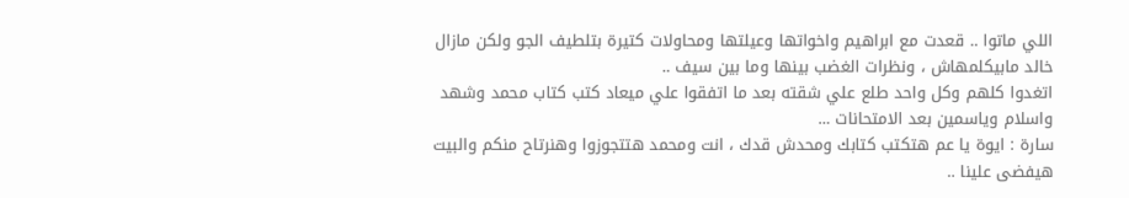اللي ماتوا .. قعدت مع ابراهيم واخواتها وعيلتها ومحاولات كتيرة بتلطيف الجو ولكن مازال خالد مابيكلمهاش ، ونظرات الغضب بينها وما بين سيف ..
اتغدوا كلهم وكل واحد طلع علي شقته بعد ما اتفقوا علي ميعاد كتب كتاب محمد وشهد واسلام وياسمين بعد الامتحانات ...
سارة : ايوة يا عم هتكتب كتابك ومحدش قدك ، انت ومحمد هتتجوزوا وهنرتاح منكم والبيت هيفضى علينا ..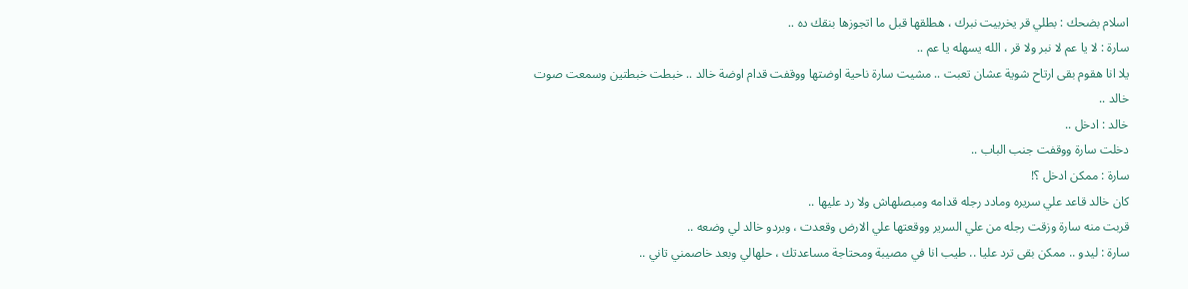اسلام بضحك : بطلي قر يخربيت نبرك ، هطلقها قبل ما اتجوزها بنقك ده ..
سارة : لا يا عم لا نبر ولا قر ، الله يسهله يا عم ..
يلا انا هقوم بقى ارتاح شوية عشان تعبت .. مشيت سارة ناحية اوضتها ووقفت قدام اوضة خالد .. خبطت خبطتين وسمعت صوت خالد ..
خالد : ادخل ..
دخلت سارة ووقفت جنب الباب ..
سارة : ممكن ادخل ؟!
كان خالد قاعد علي سريره ومادد رجله قدامه ومبصلهاش ولا رد عليها ..
قربت منه سارة وزقت رجله من علي السرير ووقعتها علي الارض وقعدت ، وبردو خالد لي وضعه ..
سارة : ليدو .. ممكن بقى ترد عليا .. طيب انا في مصيبة ومحتاجة مساعدتك ، حلهالي وبعد خاصمني تاني ..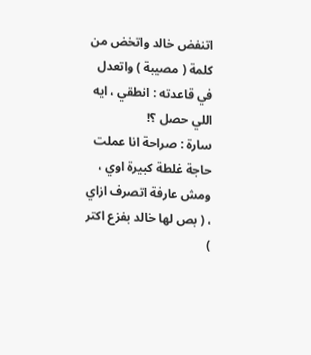اتنفض خالد واتخض من كلمة ( مصيبة ) واتعدل في قاعدته : انطقي ، ايه اللي حصل ؟!
سارة : صراحة انا عملت حاجة غلطة كبيرة اوي ، ومش عارفة اتصرف ازاي ، ( بص لها خالد بفزع اكتر )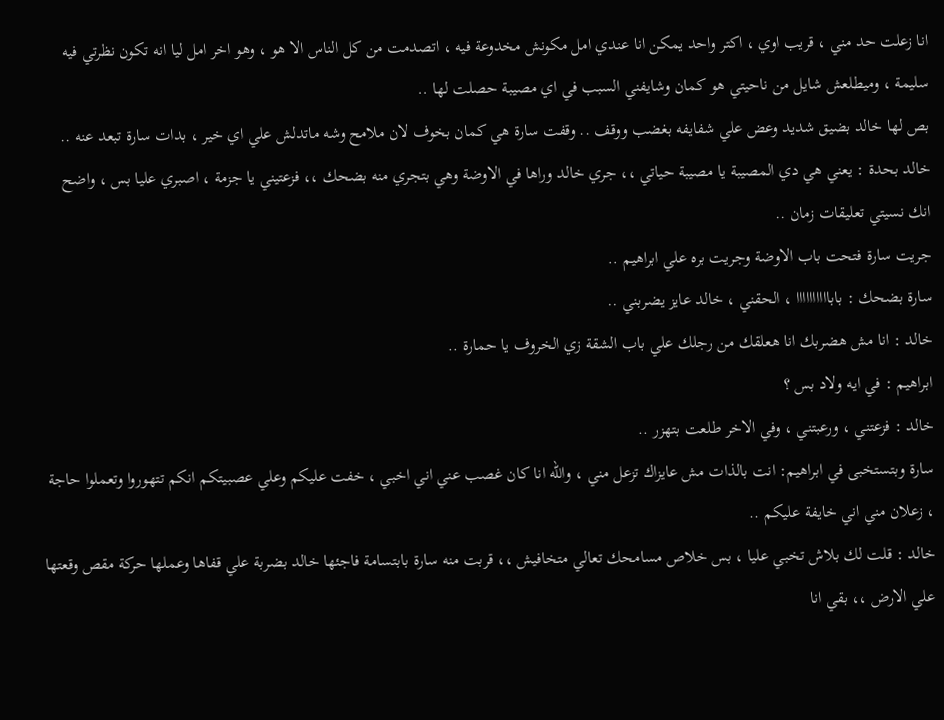انا زعلت حد مني ، قريب اوي ، اكتر واحد يمكن انا عندي امل مكونش مخدوعة فيه ، اتصدمت من كل الناس الا هو ، وهو اخر امل ليا انه تكون نظرتي فيه سليمة ، وميطلعش شايل من ناحيتي هو كمان وشايفني السبب في اي مصيبة حصلت لها ..
بص لها خالد بضيق شديد وعض علي شفايفه بغضب ووقف .. وقفت سارة هي كمان بخوف لان ملامح وشه ماتدلش علي اي خير ، بدات سارة تبعد عنه ..
خالد بحدة : يعني هي دي المصيبة يا مصيبة حياتي ،، جري خالد وراها في الاوضة وهي بتجري منه بضحك ،، فزعتيني يا جزمة ، اصبري عليا بس ، واضح انك نسيتي تعليقات زمان ..
جريت سارة فتحت باب الاوضة وجريت بره علي ابراهيم ..
سارة بضحك : باباااااااااا ، الحقني ، خالد عايز يضربني ..
خالد : انا مش هضربك انا هعلقك من رجلك علي باب الشقة زي الخروف يا حمارة ..
ابراهيم : في ايه ولاد بس ؟
خالد : فزعتني ، ورعبتني ، وفي الاخر طلعت بتهزر ..
سارة وبتستخبى في ابراهيم: انت بالذات مش عايزاك تزعل مني ، والله انا كان غصب عني اني اخبي ، خفت عليكم وعلي عصبيتكم انكم تتهوروا وتعملوا حاجة ، زعلان مني اني خايفة عليكم ..
خالد : قلت لك بلاش تخبي عليا ، بس خلاص مسامحك تعالي متخافيش ،، قربت منه سارة بابتسامة فاجئها خالد بضربة علي قفاها وعملها حركة مقص وقعتها علي الارض ،، بقي انا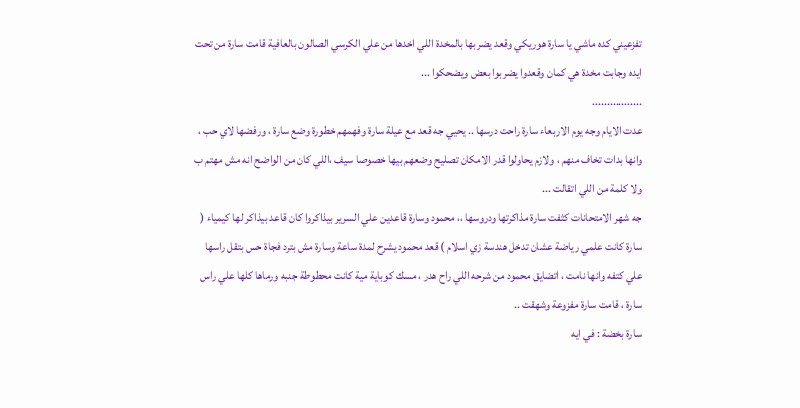تفزعيني كده ماشي يا سارة هوريكي وقعد يضربها بالمخدة اللي اخدها من علي الكرسي الصالون بالعافية قامت سارة من تحت ايده وجابت مخدة هي كمان وقعدوا يضربوا بعض ويضحكوا ...
.................
عدت الايام وجه يوم الاربعاء سارة راحت درسها .. يحيي جه قعد مع عيلة سارة وفهمهم خطورة وضع سارة ، ورفضها لاي حب ، وانها بدات تخاف منهم ، ولازم يحاولوا قدر الامكان تصليح وضعهم بيها خصوصا سيف ،اللي كان من الواضح انه مش مهتم ب ولا كلمة من اللي اتقالت ...
جه شهر الامتحانات كثفت سارة مذاكرتها ودروسها ،، محمود وسارة قاعدين علي السرير بيذاكروا كان قاعد بيذاكر لها كيمياء ( سارة كانت علمي رياضة عشان تدخل هندسة زي اسلام ) قعد محمود يشرح لمدة ساعة وسارة مش بترد فجاة حس بتقل راسها علي كتفه وانها نامت ، اتضايق محمود من شرحه اللي راح هدر ، مسك كوباية مية كانت محطوطة جنبه ورماها كلها علي راس سارة ، قامت سارة مفزوعة وشهقت ..
سارة بخضة : في ايه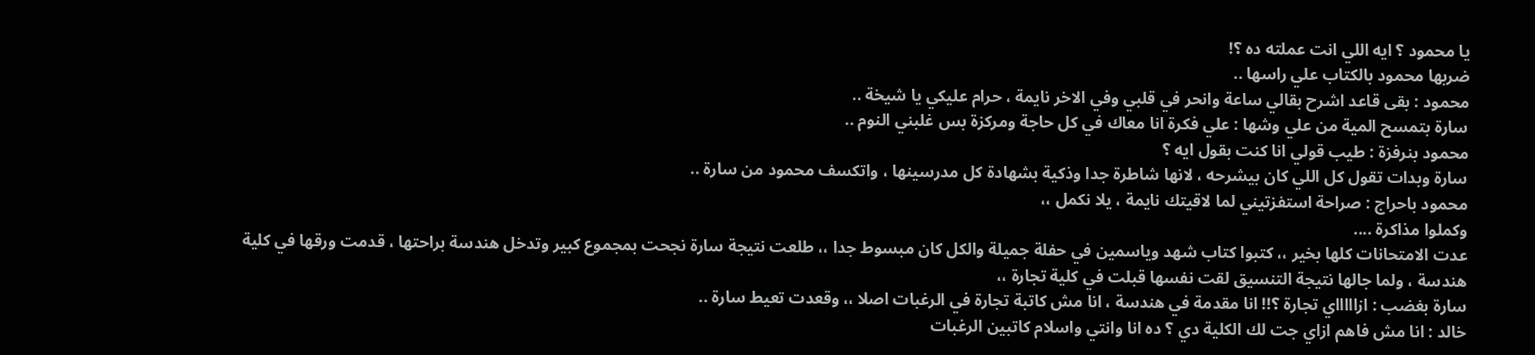يا محمود ؟ ايه اللي انت عملته ده ؟!
ضربها محمود بالكتاب علي راسها ..
محمود : بقى قاعد اشرح بقالي ساعة وانحر في قلبي وفي الاخر نايمة ، حرام عليكي يا شيخة ..
سارة بتمسح المية من علي وشها : علي فكرة انا معاك في كل حاجة ومركزة بس غلبني النوم ..
محمود بنرفزة : طيب قولي انا كنت بقول ايه ؟
سارة وبدات تقول كل اللي كان بيشرحه ، لانها شاطرة جدا وذكية بشهادة كل مدرسينها ، واتكسف محمود من سارة ..
محمود باحراج : صراحة استفزتيني لما لاقيتك نايمة ، يلا نكمل ،،
وكملوا مذاكرة ....
عدت الامتحانات كلها بخير ،، كتبوا كتاب شهد وياسمين في حفلة جميلة والكل كان مبسوط جدا ،، طلعت نتيجة سارة نجحت بمجموع كبير وتدخل هندسة براحتها ، قدمت ورقها في كلية هندسة ، ولما جالها نتيجة التنسيق لقت نفسها قبلت في كلية تجارة ،،
سارة بغضب : ازاااااي تجارة ؟!! انا مقدمة في هندسة ، انا مش كاتبة تجارة في الرغبات اصلا ،، وقعدت تعيط سارة ..
خالد : انا مش فاهم ازاي جت لك الكلية دي ؟ ده انا وانتي واسلام كاتبين الرغبات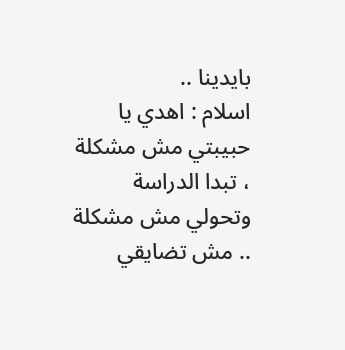بايدينا ..
اسلام : اهدي يا حبيبتي مش مشكلة ، تبدا الدراسة وتحولي مش مشكلة .. مش تضايقي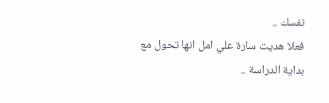نفسك ..
فعلا هديت سارة علي امل انها تحول مع بداية الدراسة ..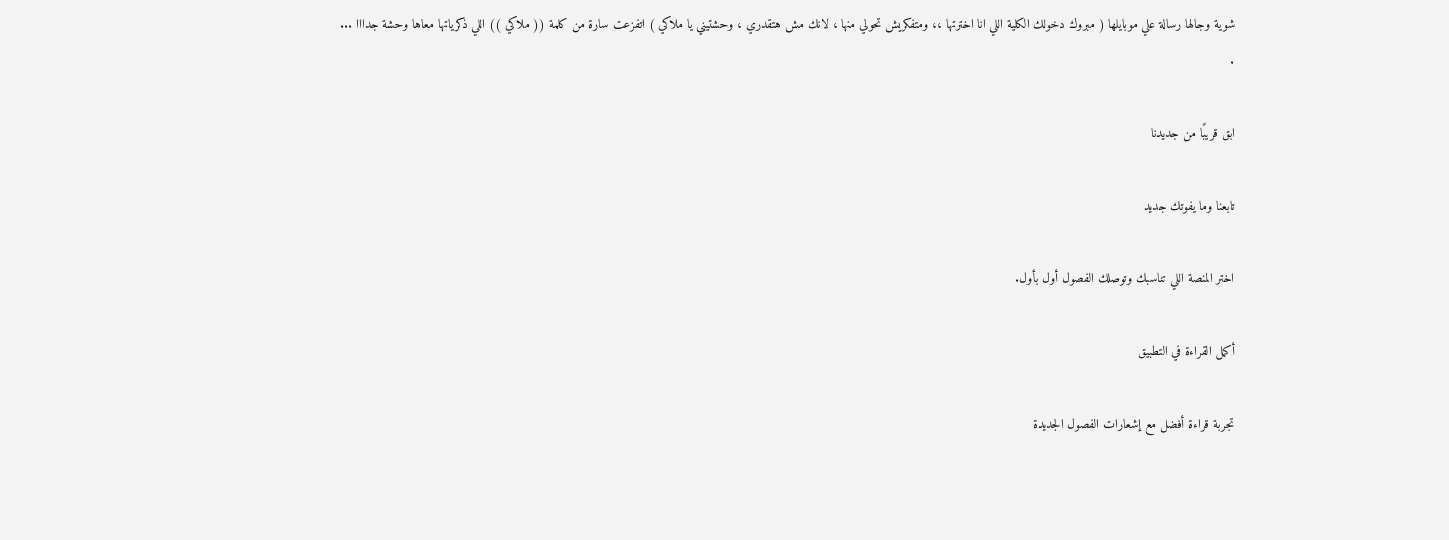شوية وجالها رسالة علي موبايلها ( مبروك دخولك الكلية اللي انا اخترتها ،، ومتفكريش تحولي منها ، لانك مش هتقدري ، وحشتيني يا ملاكي ) اتفزعت سارة من كلمة (( ملاكي )) اللي ذكرياتها معاها وحشة جدااا ...
.

ابق قريبًا من جديدنا

تابعنا وما يفوتك جديد

اختر المنصة اللي تناسبك وتوصلك الفصول أول بأول.

أكمل القراءة في التطبيق

تجربة قراءة أفضل مع إشعارات الفصول الجديدة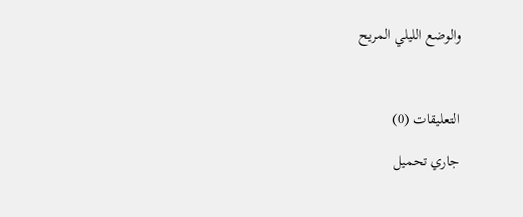والوضع الليلي المريح



التعليقات (0)

جاري تحميل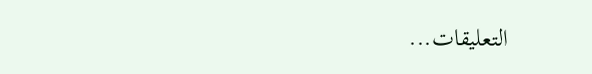التعليقات...